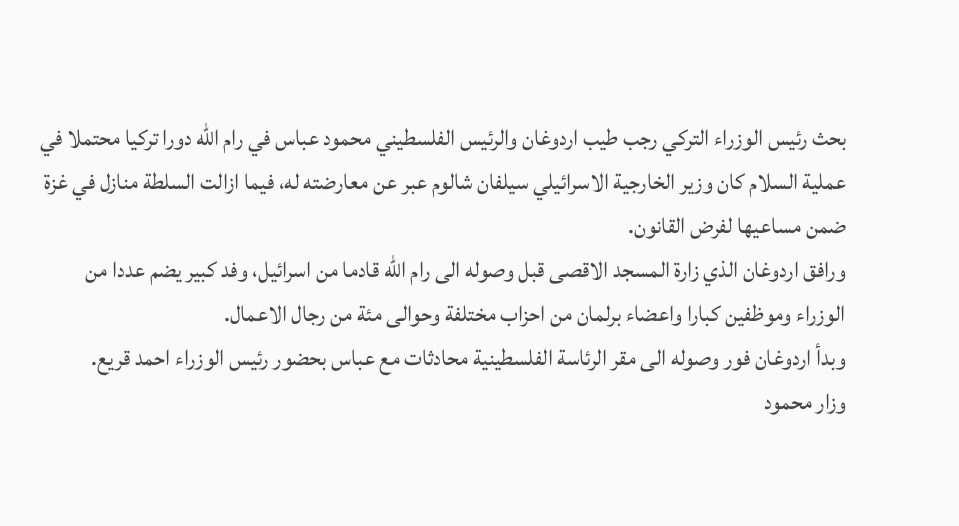بحث رئيس الوزراء التركي رجب طيب اردوغان والرئيس الفلسطيني محمود عباس في رام الله دورا تركيا محتملا في عملية السلام كان وزير الخارجية الاسرائيلي سيلفان شالوم عبر عن معارضته له، فيما ازالت السلطة منازل في غزة ضمن مساعيها لفرض القانون.
ورافق اردوغان الذي زارة المسجد الاقصى قبل وصوله الى رام الله قادما من اسرائيل، وفد كبير يضم عددا من الوزراء وموظفين كبارا واعضاء برلمان من احزاب مختلفة وحوالى مئة من رجال الاعمال.
وبدأ اردوغان فور وصوله الى مقر الرئاسة الفلسطينية محادثات مع عباس بحضور رئيس الوزراء احمد قريع.
وزار محمود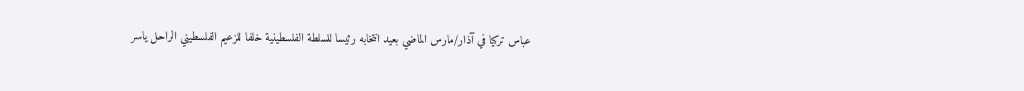عباس تركيا في آذار/مارس الماضي بعيد انتخابه رئيسا للسلطة الفلسطينية خلفا للزعيم الفلسطيني الراحل ياسر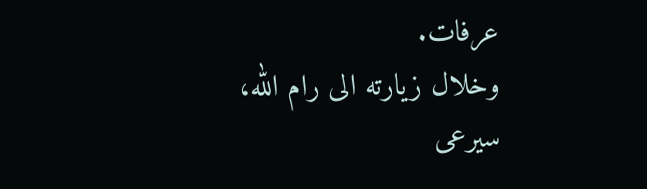عرفات.
وخلال زيارته الى رام الله، سيرعى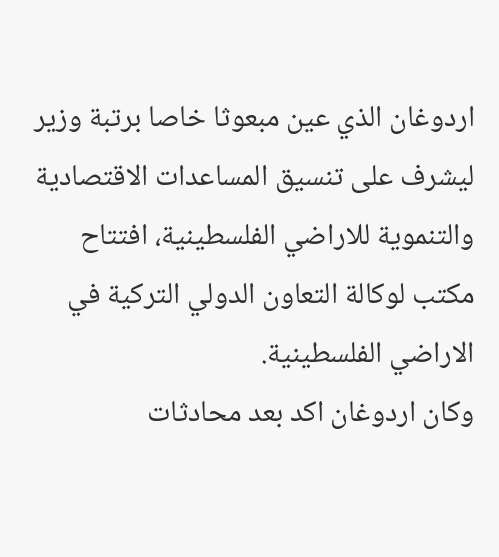اردوغان الذي عين مبعوثا خاصا برتبة وزير ليشرف على تنسيق المساعدات الاقتصادية والتنموية للاراضي الفلسطينية، افتتاح مكتب لوكالة التعاون الدولي التركية في الاراضي الفلسطينية.
وكان اردوغان اكد بعد محادثات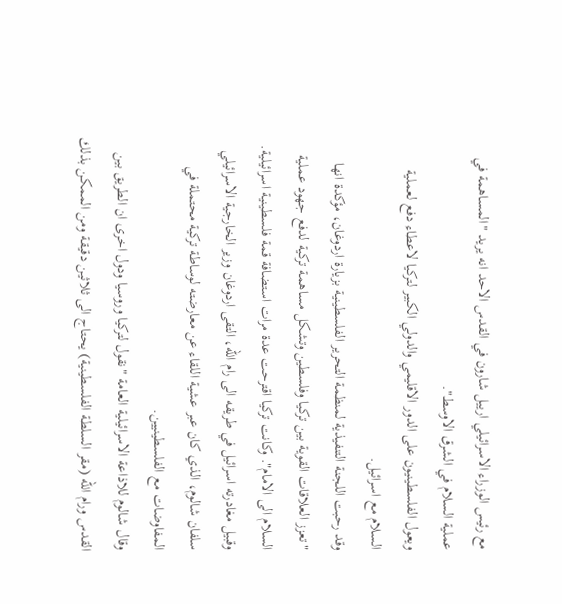مع رئيس الوزراء الاسرائيلي ارييل شارون في القدس الاحد انه يريد "المساهمة في عملية السلام في الشرق الاوسط".
ويعول الفلسطينيون على الدور الاقليمي والدولي الكبير لتركيا لاعطاء دفع لعملية السلام مع اسرائيل.
وقد رحبت اللجنة التنفيذية لمنظمة التحرير الفلسطينية بزيارة اردوغان، مؤكدة انها "تعزز العلاقات القوية بين تركيا وفلسطين وتشكل مساهمة تركية لدفع جهود عملية السلام الى الامام". وكانت تركيا اقترحت عدة مرات استضافة قمة فلسطينية اسرائيلية.
وقبيل مغادرته اسرائيل في طريقه الى رام الله، التقى اردوغان وزير الخارجية الاسرائيلي سلفان شالوم، الذي كان عبر عشية اللقاء عن معارضته لوساطة تركية محتملة في المفاوضات مع الفلسطينيين.
وقال شالوم للاذاعة الاسرائيلية العامة "نقول لتركيا وروسيا ودول اخرى ان الطريق بين القدس ورام الله (مقر السلطة الفلسطينية) يحتاج الى ثلاثين دقيقة ومن الممكن بذلك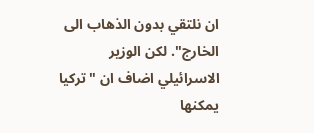ان نلتقي بدون الذهاب الى الخارج". لكن الوزير الاسرائيلي اضاف ان "تركيا يمكنها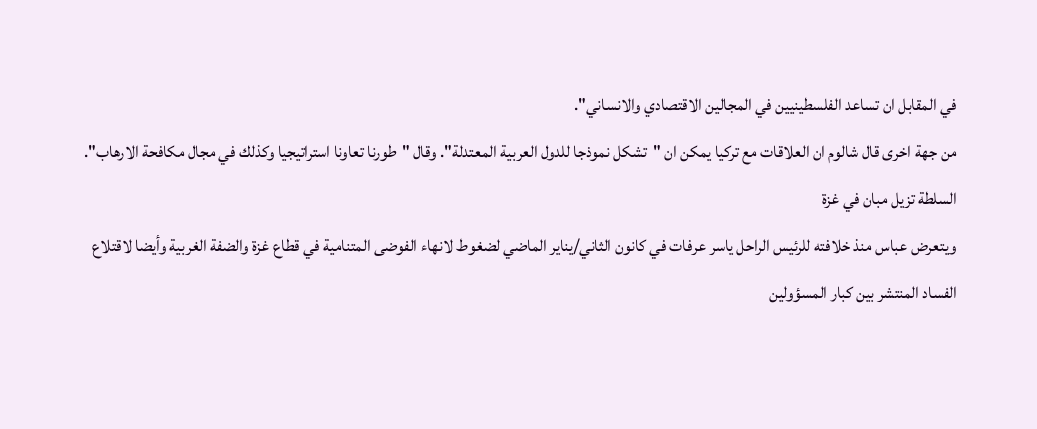في المقابل ان تساعد الفلسطينيين في المجالين الاقتصادي والانساني".
من جهة اخرى قال شالوم ان العلاقات مع تركيا يمكن ان "تشكل نموذجا للدول العربية المعتدلة". وقال "طورنا تعاونا استراتيجيا وكذلك في مجال مكافحة الارهاب".
السلطة تزيل مبان في غزة
ويتعرض عباس منذ خلافته للرئيس الراحل ياسر عرفات في كانون الثاني/يناير الماضي لضغوط لانهاء الفوضى المتنامية في قطاع غزة والضفة الغربية وأيضا لاقتلاع الفساد المنتشر بين كبار المسؤولين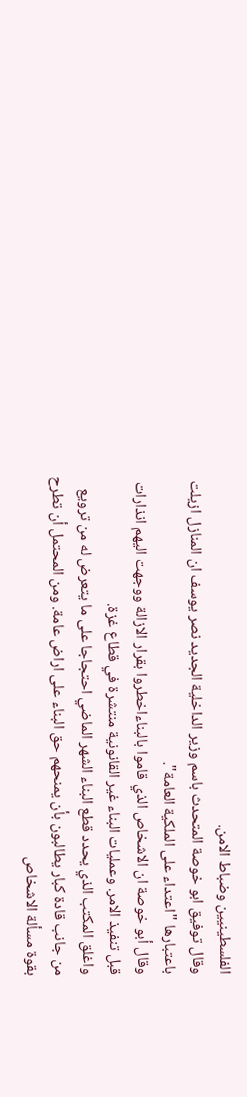الفلسطينيين وضباط الامن.
وقال توفيق ابو خوصة المتحدث باسم وزير الداخلية الجديد نصر يوسف ان المنازل ازيلت باعتبارها "اعتداء على الملكية العامة".
وقال أبو خوصة ان الاشخاص الذي قاموا بالبناءاخطروا بقرار الازالة ووجهت اليهم انذارات قبل تنفيذ الامر. وعمليات البناء غير القانونية منتشرة في قطاع غزة.
واغلق المكتب الذي يحدد قطع البناء الشهر الماضي احتجاجا على ما يتعرض له من ترويع من جانب قادة كبار يطالبون بأن يمنحهم حق البناء على اراض عامة. ومن المحتمل أن تطرح بقوة مسألة الاشخاص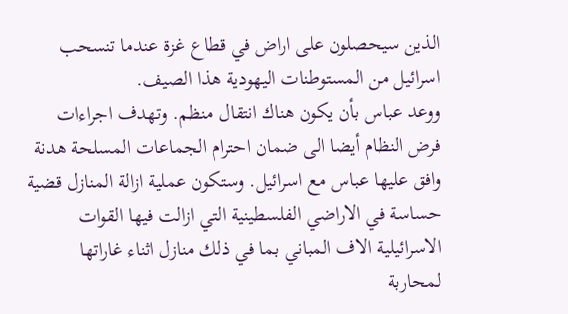الذين سيحصلون على اراض في قطاع غزة عندما تنسحب اسرائيل من المستوطنات اليهودية هذا الصيف.
ووعد عباس بأن يكون هناك انتقال منظم. وتهدف اجراءات فرض النظام أيضا الى ضمان احترام الجماعات المسلحة هدنة وافق عليها عباس مع اسرائيل. وستكون عملية ازالة المنازل قضية حساسة في الاراضي الفلسطينية التي ازالت فيها القوات الاسرائيلية الاف المباني بما في ذلك منازل اثناء غاراتها لمحاربة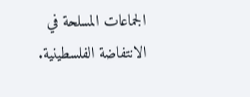الجماعات المسلحة في الانتفاضة الفلسطينية.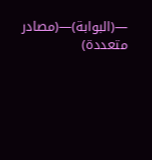—(البوابة)—(مصادر متعددة)